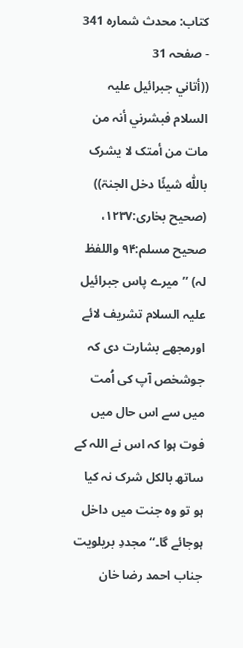کتاب: محدث شمارہ 341 - صفحہ 31
((أتاني جبرائیل علیہ السلام فبشرني أنہ من مات من أمتک لا یشرک باللّٰه شیئًا دخل الجنۃ)) (صحیح بخاری:۱۲۳۷، صحیح مسلم:۹۴ واللفظ لہ) ’’میرے پاس جبرائیل علیہ السلام تشریف لائے اورمجھے بشارت دی کہ جوشخص آپ کی اُمت میں سے اس حال میں فوت ہوا کہ اس نے اللہ کے ساتھ بالکل شرک نہ کیا ہو تو وہ جنت میں داخل ہوجائے گا۔‘‘ مجددِ بریلویت جناب احمد رضا خان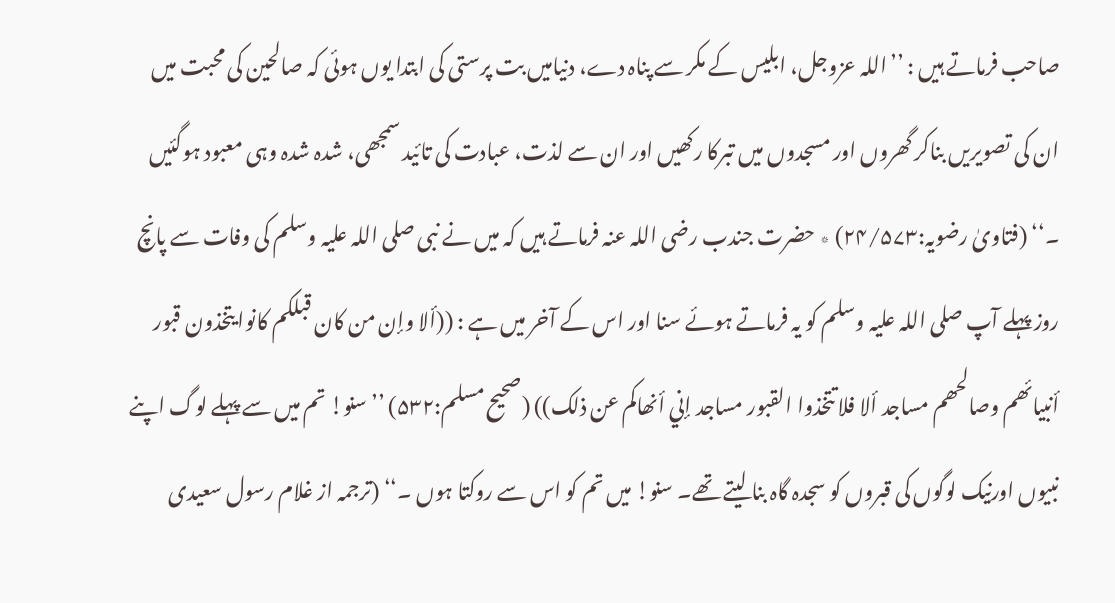صاحب فرماتے ہیں : ’’اللہ عزوجل، ابلیس کے مکر سے پناہ دے، دنیامیں بت پرستی کی ابتدا یوں ہوئی کہ صالحین کی محبت میں ان کی تصویریں بناکر گھروں اور مسجدوں میں تبرکا رکھیں اور ان سے لذت، عبادت کی تائید سمجھی، شدہ شدہ وہی معبود ہوگئیں ۔‘‘ (فتاویٰ رضویہ:۲۴/۵۷۳) ٭ حضرت جندب رضی اللہ عنہ فرماتے ہیں کہ میں نے نبی صلی اللہ علیہ وسلم کی وفات سے پانچ روز پہلے آپ صلی اللہ علیہ وسلم کو یہ فرماتے ہوئے سنا اور اس کے آخر میں ہے : ((ألا وإن من کان قبلکم کانوا یتخذون قبور أنبیائھم وصالحھم مساجد ألا فلا تتخذوا القبور مساجد إني أنھاکم عن ذلک)) (صحیح مسلم:۵۳۲) ’’سنو! تم میں سے پہلے لوگ اپنے نبیوں اورنیک لوگوں کی قبروں کو سجدہ گاہ بنا لیتے تھے۔ سنو! میں تم کو اس سے روکتا ہوں ۔‘‘ (ترجمہ از غلام رسول سعیدی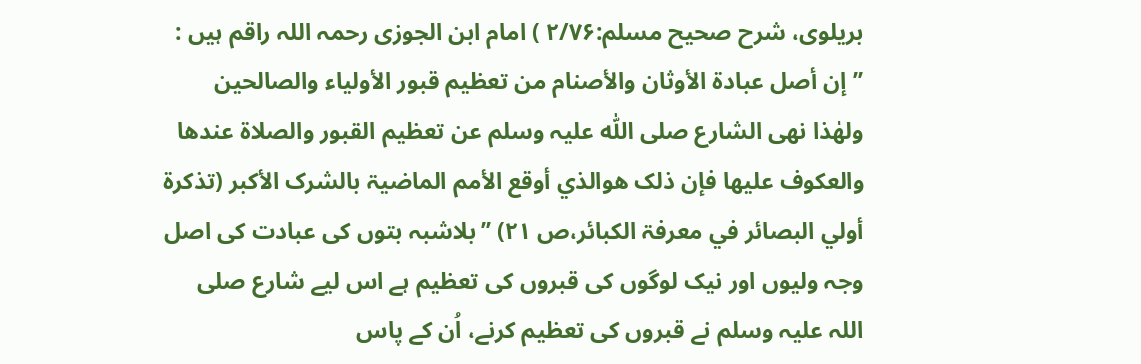بریلوی، شرح صحیح مسلم:۲/۷۶ ) امام ابن الجوزی رحمہ اللہ راقم ہیں : ’’إن أصل عبادۃ الأوثان والأصنام من تعظیم قبور الأولیاء والصالحین ولھٰذا نھی الشارع صلی اللّٰه علیہ وسلم عن تعظیم القبور والصلاۃ عندھا والعکوف علیھا فإن ذلک ھوالذي أوقع الأمم الماضیۃ بالشرک الأکبر (تذکرۃ أولي البصائر في معرفۃ الکبائر،ص ۲۱) ’’بلاشبہ بتوں کی عبادت کی اصل وجہ ولیوں اور نیک لوگوں کی قبروں کی تعظیم ہے اس لیے شارع صلی اللہ علیہ وسلم نے قبروں کی تعظیم کرنے، اُن کے پاس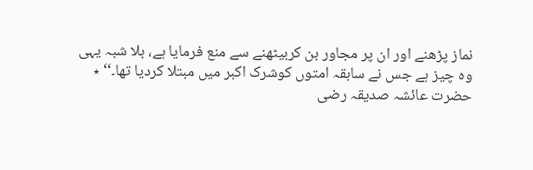نماز پڑھنے اور ان پر مجاور بن کربیٹھنے سے منع فرمایا ہے، بلا شبہ یہی وہ چیز ہے جس نے سابقہ امتوں کوشرک اکبر میں مبتلا کردیا تھا۔‘‘ ٭ حضرت عائشہ صدیقہ رضی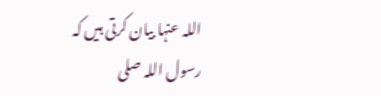اللہ عنہا بیان کرتی ہیں کہ رسول اللہ صلی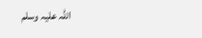اللہ علیہ وسلم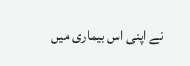نے اپنی اس بیماری میں